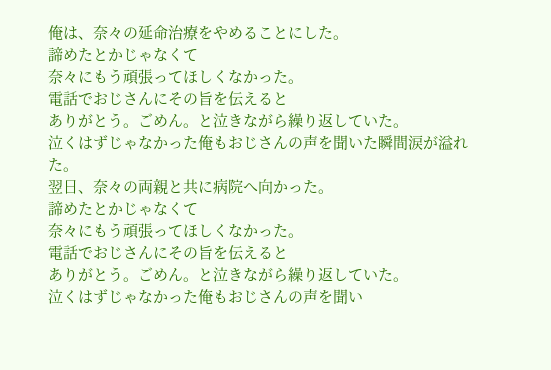俺は、奈々の延命治療をやめることにした。
諦めたとかじゃなくて
奈々にもう頑張ってほしくなかった。
電話でおじさんにその旨を伝えると
ありがとう。ごめん。と泣きながら繰り返していた。
泣くはずじゃなかった俺もおじさんの声を聞いた瞬間涙が溢れた。
翌日、奈々の両親と共に病院へ向かった。
諦めたとかじゃなくて
奈々にもう頑張ってほしくなかった。
電話でおじさんにその旨を伝えると
ありがとう。ごめん。と泣きながら繰り返していた。
泣くはずじゃなかった俺もおじさんの声を聞い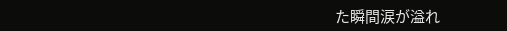た瞬間涙が溢れ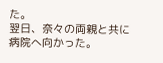た。
翌日、奈々の両親と共に病院へ向かった。